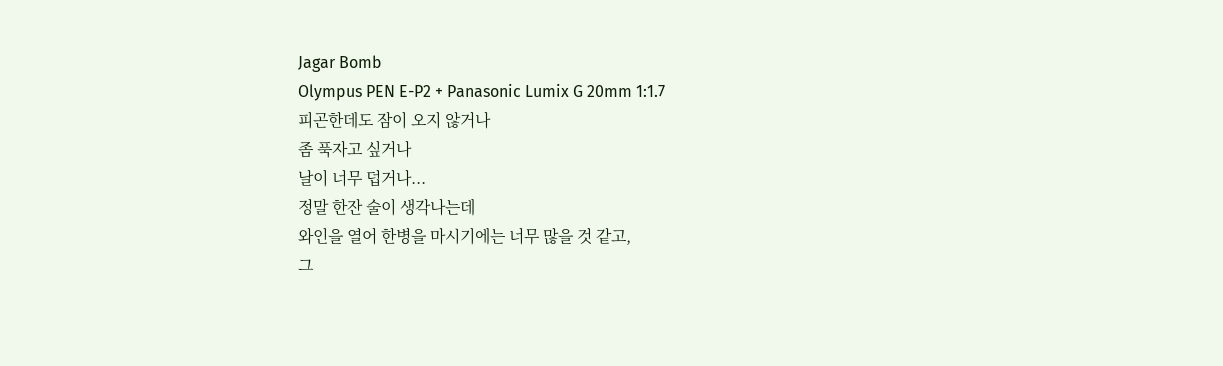Jagar Bomb
Olympus PEN E-P2 + Panasonic Lumix G 20mm 1:1.7
피곤한데도 잠이 오지 않거나
좀 푹자고 싶거나
날이 너무 덥거나...
정말 한잔 술이 생각나는데
와인을 열어 한병을 마시기에는 너무 많을 것 같고,
그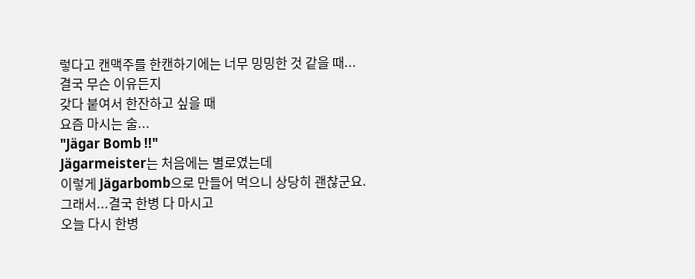렇다고 캔맥주를 한캔하기에는 너무 밍밍한 것 같을 때...
결국 무슨 이유든지
갖다 붙여서 한잔하고 싶을 때
요즘 마시는 술...
"Jägar Bomb !!"
Jägarmeister는 처음에는 별로였는데
이렇게 Jägarbomb으로 만들어 먹으니 상당히 괜찮군요.
그래서...결국 한병 다 마시고
오늘 다시 한병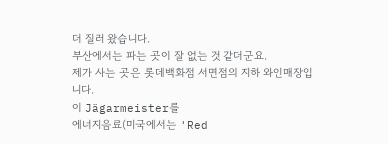더 질러 왔습니다.
부산에서는 파는 곳이 잘 없는 것 같더군요.
제가 사는 곳은 롯데백화점 서면점의 지하 와인매장입니다.
이 Jägarmeister를
에너지음료(미국에서는 'Red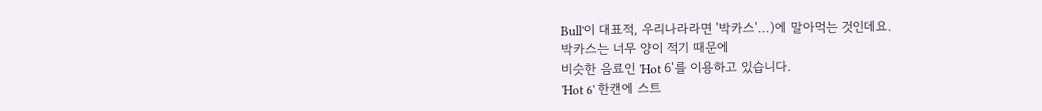Bull'이 대표적, 우리나라라면 '박카스'...)에 말아먹는 것인데요.
박카스는 너무 양이 적기 때문에
비슷한 음료인 'Hot 6'를 이용하고 있습니다.
'Hot 6' 한캔에 스트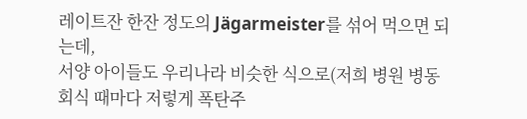레이트잔 한잔 정도의 Jägarmeister를 섞어 먹으면 되는데,
서양 아이들도 우리나라 비슷한 식으로(저희 병원 병동 회식 때마다 저렇게 폭탄주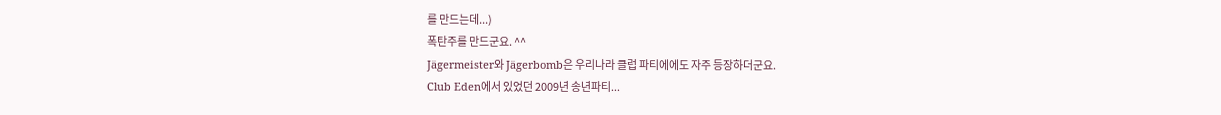를 만드는데...)
폭탄주를 만드군요. ^^
Jägermeister와 Jägerbomb은 우리나라 클럽 파티에에도 자주 등장하더군요.
Club Eden에서 있었던 2009년 송년파티...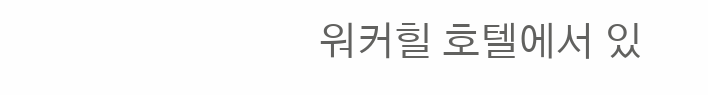워커힐 호텔에서 있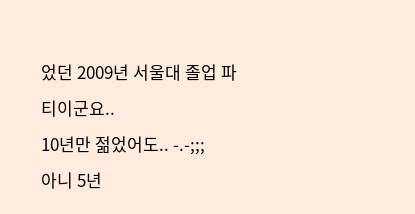었던 2009년 서울대 졸업 파티이군요..
10년만 젊었어도.. -.-;;;
아니 5년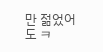만 젊었어도 ㅋ